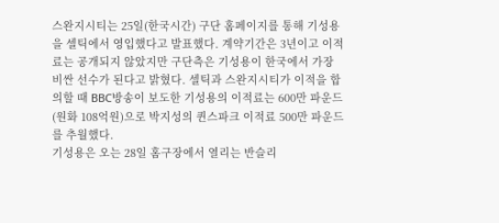스완지시티는 25일(한국시간) 구단 홈페이지를 통해 기성용을 셀틱에서 영입했다고 발표했다. 계약기간은 3년이고 이적료는 공개되지 않았지만 구단측은 기성용이 한국에서 가장 비싼 선수가 된다고 밝혔다. 셀틱과 스완지시티가 이적을 합의할 때 BBC방송이 보도한 기성용의 이적료는 600만 파운드(원화 108억원)으로 박지성의 퀸스파크 이적료 500만 파운드를 추월했다.
기성용은 오는 28일 홈구장에서 열리는 반슬리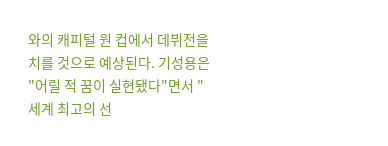와의 캐피털 원 컵에서 데뷔전을 치를 것으로 예상된다. 기성용은 "어릴 적 꿈이 실현됐다"면서 "세계 최고의 선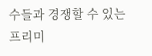수들과 경쟁할 수 있는 프리미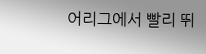어리그에서 빨리 뛰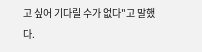고 싶어 기다릴 수가 없다"고 말했다.